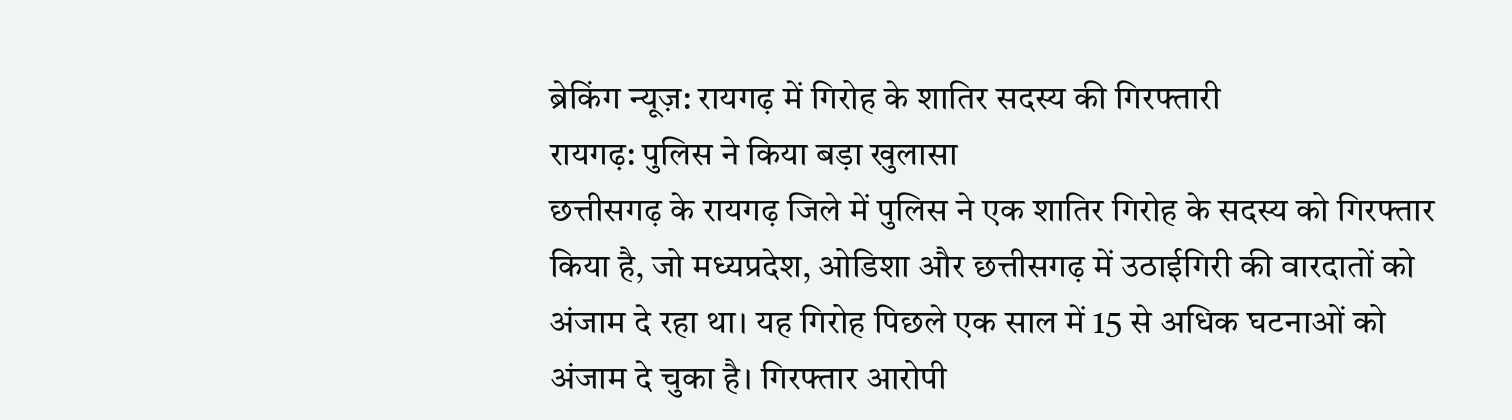ब्रेकिंग न्यूज़: रायगढ़ में गिरोह के शातिर सदस्य की गिरफ्तारी
रायगढ़: पुलिस ने किया बड़ा खुलासा
छत्तीसगढ़ के रायगढ़ जिले में पुलिस ने एक शातिर गिरोह के सदस्य को गिरफ्तार किया है, जो मध्यप्रदेश, ओडिशा और छत्तीसगढ़ में उठाईगिरी की वारदातों को अंजाम दे रहा था। यह गिरोह पिछले एक साल में 15 से अधिक घटनाओं को अंजाम दे चुका है। गिरफ्तार आरोपी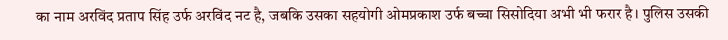का नाम अरविंद प्रताप सिंह उर्फ अरविंद नट है, जबकि उसका सहयोगी ओमप्रकाश उर्फ बच्चा सिसोदिया अभी भी फरार है। पुलिस उसकी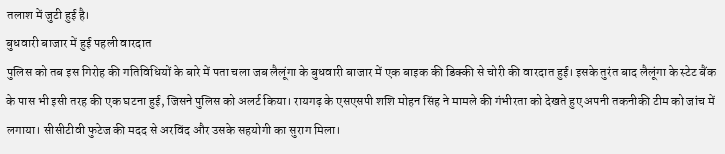तलाश में जुटी हुई है।
बुधवारी बाजार में हुई पहली वारदात
पुलिस को तब इस गिरोह की गतिविधियों के बारे में पता चला जब लैलूंगा के बुधवारी बाजार में एक बाइक की डिक्की से चोरी की वारदात हुई। इसके तुरंत बाद लैलूंगा के स्टेट बैंक के पास भी इसी तरह की एक घटना हुई, जिसने पुलिस को अलर्ट किया। रायगढ़ के एसएसपी शशि मोहन सिंह ने मामले की गंभीरता को देखते हुए अपनी तकनीकी टीम को जांच में लगाया। सीसीटीवी फुटेज की मदद से अरविंद और उसके सहयोगी का सुराग मिला।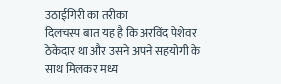उठाईगिरी का तरीका
दिलचस्प बात यह है कि अरविंद पेशेवर ठेकेदार था और उसने अपने सहयोगी के साथ मिलकर मध्य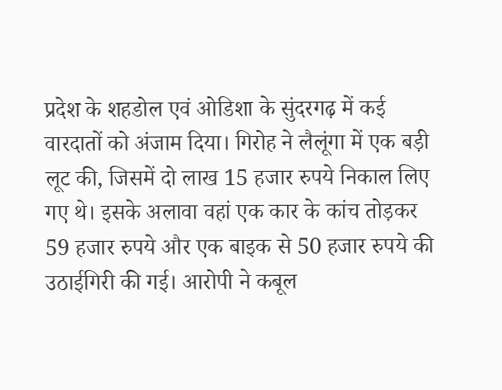प्रदेश के शहडोल एवं ओडिशा के सुंदरगढ़ में कई वारदातों को अंजाम दिया। गिरोह ने लैलूंगा में एक बड़ी लूट की, जिसमें दो लाख 15 हजार रुपये निकाल लिए गए थे। इसके अलावा वहां एक कार के कांच तोड़कर 59 हजार रुपये और एक बाइक से 50 हजार रुपये की उठाईगिरी की गई। आरोपी ने कबूल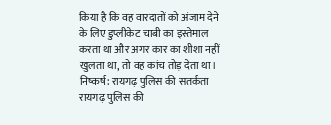किया है कि वह वारदातों को अंजाम देने के लिए डुप्लीकेट चाबी का इस्तेमाल करता था और अगर कार का शीशा नहीं खुलता था, तो वह कांच तोड़ देता था।
निष्कर्ष: रायगढ़ पुलिस की सतर्कता
रायगढ़ पुलिस की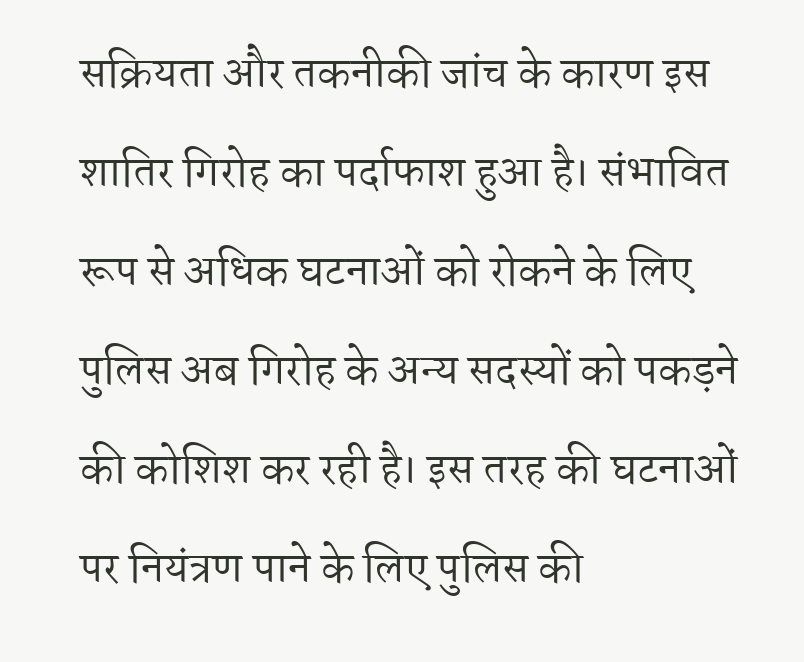सक्रियता और तकनीकी जांच के कारण इस शातिर गिरोह का पर्दाफाश हुआ है। संभावित रूप से अधिक घटनाओं को रोकने के लिए पुलिस अब गिरोह के अन्य सदस्यों को पकड़ने की कोशिश कर रही है। इस तरह की घटनाओं पर नियंत्रण पाने के लिए पुलिस की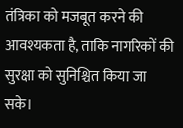तंत्रिका को मजबूत करने की आवश्यकता है, ताकि नागरिकों की सुरक्षा को सुनिश्चित किया जा सके।